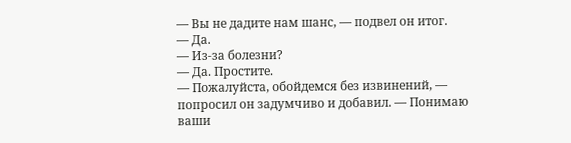— Вы не дадите нам шанс, — подвел он итог.
— Да.
— Из-за болезни?
— Да. Простите.
— Пожалуйста, обойдемся без извинений, — попросил он задумчиво и добавил. — Понимаю ваши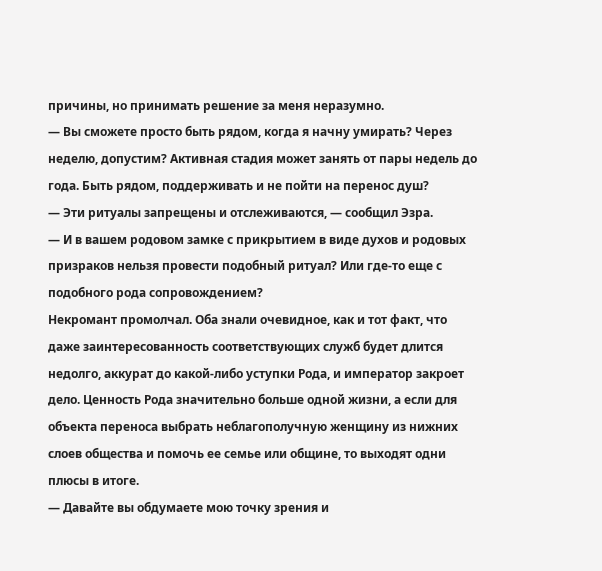причины, но принимать решение за меня неразумно.
— Вы сможете просто быть рядом, когда я начну умирать? Через неделю, допустим? Активная стадия может занять от пары недель до года. Быть рядом, поддерживать и не пойти на перенос душ?
— Эти ритуалы запрещены и отслеживаются, — сообщил Эзра.
— И в вашем родовом замке с прикрытием в виде духов и родовых призраков нельзя провести подобный ритуал? Или где-то еще с подобного рода сопровождением?
Некромант промолчал. Оба знали очевидное, как и тот факт, что даже заинтересованность соответствующих служб будет длится недолго, аккурат до какой-либо уступки Рода, и император закроет дело. Ценность Рода значительно больше одной жизни, а если для объекта переноса выбрать неблагополучную женщину из нижних слоев общества и помочь ее семье или общине, то выходят одни плюсы в итоге.
— Давайте вы обдумаете мою точку зрения и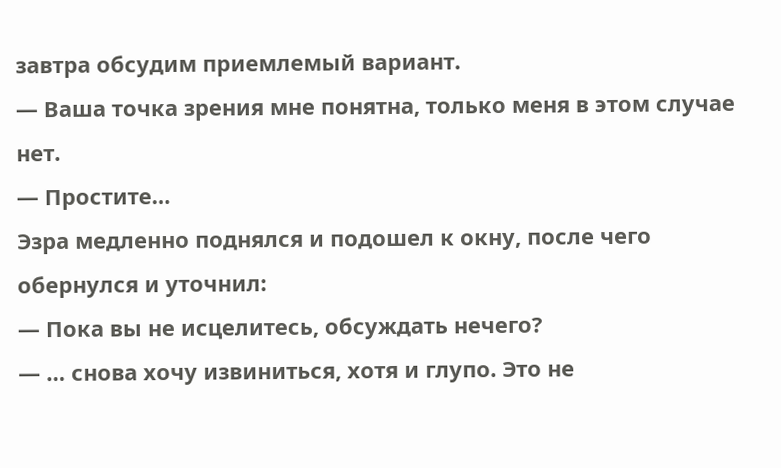завтра обсудим приемлемый вариант.
— Ваша точка зрения мне понятна, только меня в этом случае нет.
— Простите…
Эзра медленно поднялся и подошел к окну, после чего обернулся и уточнил:
— Пока вы не исцелитесь, обсуждать нечего?
— … снова хочу извиниться, хотя и глупо. Это не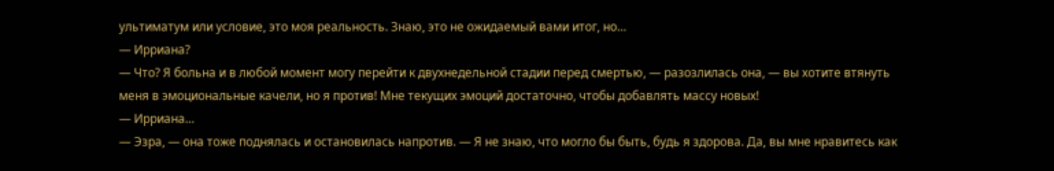ультиматум или условие, это моя реальность. Знаю, это не ожидаемый вами итог, но…
— Ирриана?
— Что? Я больна и в любой момент могу перейти к двухнедельной стадии перед смертью, — разозлилась она, — вы хотите втянуть меня в эмоциональные качели, но я против! Мне текущих эмоций достаточно, чтобы добавлять массу новых!
— Ирриана…
— Эзра, — она тоже поднялась и остановилась напротив. — Я не знаю, что могло бы быть, будь я здорова. Да, вы мне нравитесь как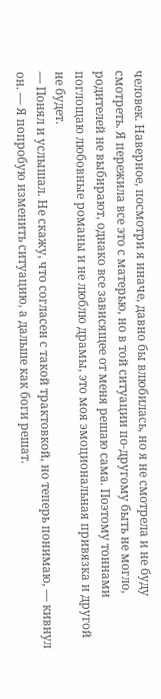человек. Наверное, посмотри я иначе, давно бы влюбилась, но я не смотрела и не буду смотреть. Я пережила все это с матерью, но в той ситуации по-другому быть не могло, родителей не выбирают, однако все зависящее от меня решаю сама. Поэтому тоннами поглощаю любовные романы и не люблю драмы, это моя эмоциональная привязка и другой не будет.
— Понял и услышал. Не скажу, что согласен с такой трактовкой, но теперь понимаю, — кивнул он. — Я попробую изменить ситуацию, а дальше как боги решат.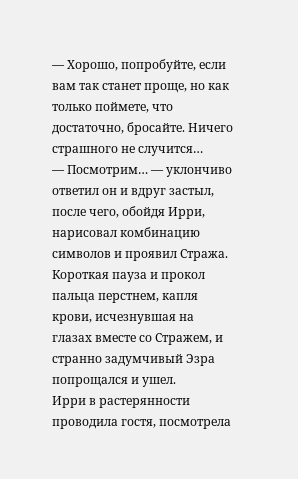— Хорошо, попробуйте, если вам так станет проще, но как только поймете, что достаточно, бросайте. Ничего страшного не случится…
— Посмотрим… — уклончиво ответил он и вдруг застыл, после чего, обойдя Ирри, нарисовал комбинацию символов и проявил Стража.
Короткая пауза и прокол пальца перстнем, капля крови, исчезнувшая на глазах вместе со Стражем, и странно задумчивый Эзра попрощался и ушел.
Ирри в растерянности проводила гостя, посмотрела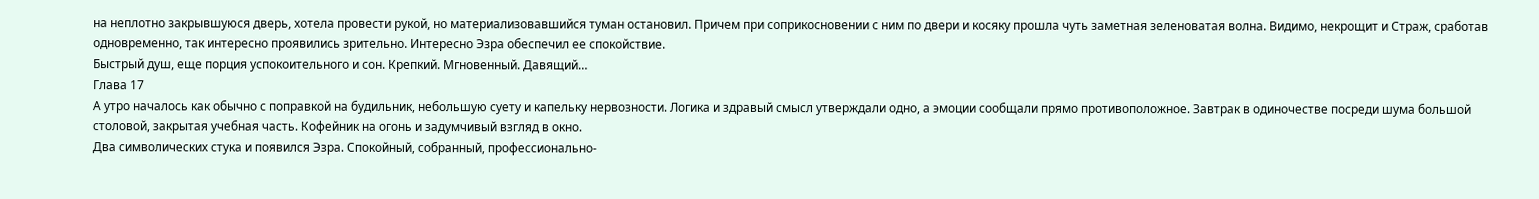на неплотно закрывшуюся дверь, хотела провести рукой, но материализовавшийся туман остановил. Причем при соприкосновении с ним по двери и косяку прошла чуть заметная зеленоватая волна. Видимо, некрощит и Страж, сработав одновременно, так интересно проявились зрительно. Интересно Эзра обеспечил ее спокойствие.
Быстрый душ, еще порция успокоительного и сон. Крепкий. Мгновенный. Давящий…
Глава 17
А утро началось как обычно с поправкой на будильник, небольшую суету и капельку нервозности. Логика и здравый смысл утверждали одно, а эмоции сообщали прямо противоположное. Завтрак в одиночестве посреди шума большой столовой, закрытая учебная часть. Кофейник на огонь и задумчивый взгляд в окно.
Два символических стука и появился Эзра. Спокойный, собранный, профессионально-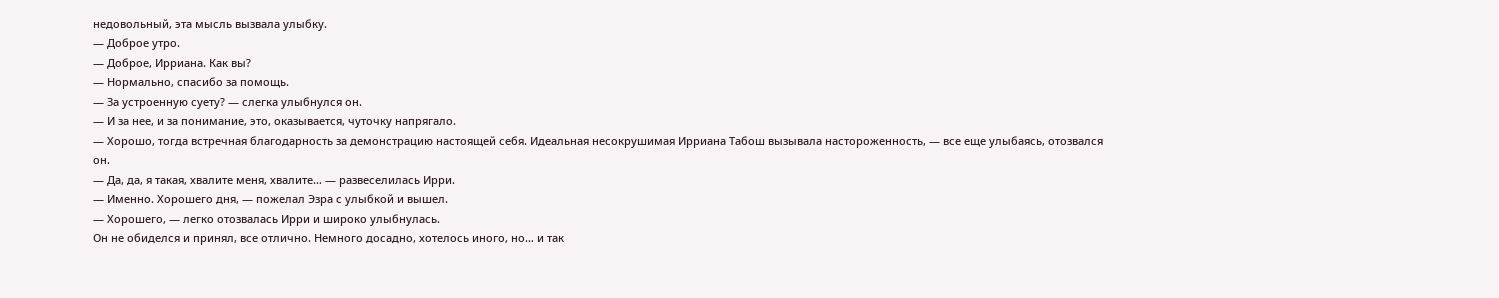недовольный, эта мысль вызвала улыбку.
— Доброе утро.
— Доброе, Ирриана. Как вы?
— Нормально, спасибо за помощь.
— За устроенную суету? — слегка улыбнулся он.
— И за нее, и за понимание, это, оказывается, чуточку напрягало.
— Хорошо, тогда встречная благодарность за демонстрацию настоящей себя. Идеальная несокрушимая Ирриана Табош вызывала настороженность, — все еще улыбаясь, отозвался он.
— Да, да, я такая, хвалите меня, хвалите… — развеселилась Ирри.
— Именно. Хорошего дня, — пожелал Эзра с улыбкой и вышел.
— Хорошего, — легко отозвалась Ирри и широко улыбнулась.
Он не обиделся и принял, все отлично. Немного досадно, хотелось иного, но… и так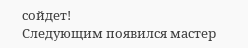сойдет!
Следующим появился мастер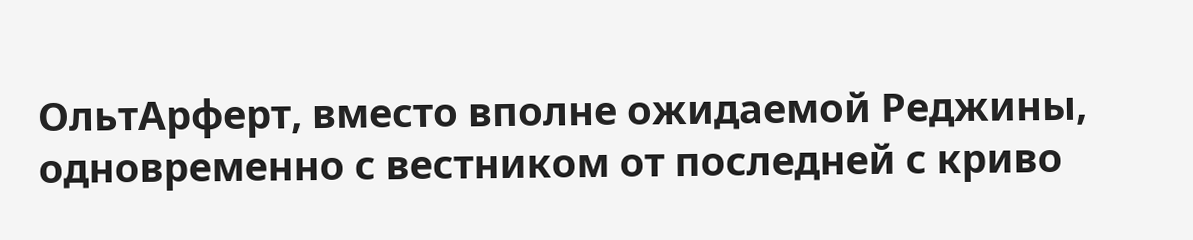ОльтАрферт, вместо вполне ожидаемой Реджины, одновременно с вестником от последней с криво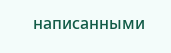написанными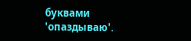буквами 'опаздываю'.